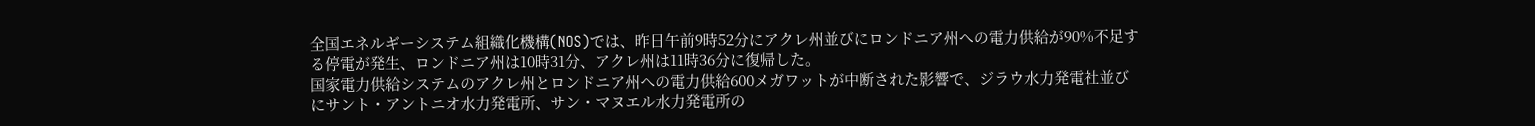全国エネルギーシステム組織化機構(NOS)では、昨日午前9時52分にアクレ州並びにロンドニア州への電力供給が90%不足する停電が発生、ロンドニア州は10時31分、アクレ州は11時36分に復帰した。
国家電力供給システムのアクレ州とロンドニア州への電力供給600メガワットが中断された影響で、ジラウ水力発電社並びにサント・アントニオ水力発電所、サン・マヌエル水力発電所の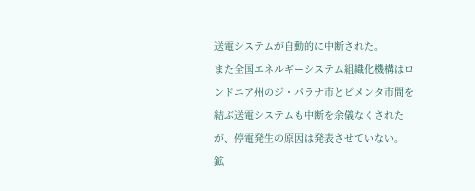送電システムが自動的に中断された。
また全国エネルギーシステム組織化機構はロンドニア州のジ・パラナ市とピメンタ市間を結ぶ送電システムも中断を余儀なくされたが、停電発生の原因は発表させていない。
鉱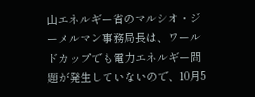山エネルギー省のマルシオ・ジーメルマン事務局長は、ワールドカップでも電力エネルギー問題が発生していないので、10月5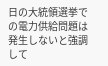日の大統領選挙での電力供給問題は発生しないと強調して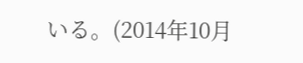いる。(2014年10月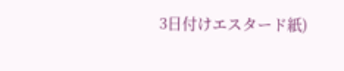3日付けエスタード紙)